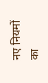नए नियमों का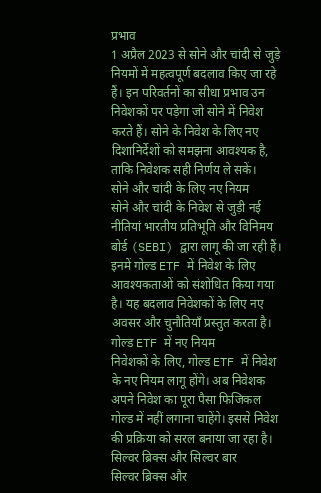प्रभाव
1 अप्रैल 2023 से सोने और चांदी से जुड़े नियमों में महत्वपूर्ण बदलाव किए जा रहे हैं। इन परिवर्तनों का सीधा प्रभाव उन निवेशकों पर पड़ेगा जो सोने में निवेश करते हैं। सोने के निवेश के लिए नए दिशानिर्देशों को समझना आवश्यक है, ताकि निवेशक सही निर्णय ले सकें।
सोने और चांदी के लिए नए नियम
सोने और चांदी के निवेश से जुड़ी नई नीतियां भारतीय प्रतिभूति और विनिमय बोर्ड (SEBI) द्वारा लागू की जा रही हैं। इनमें गोल्ड ETF में निवेश के लिए आवश्यकताओं को संशोधित किया गया है। यह बदलाव निवेशकों के लिए नए अवसर और चुनौतियाँ प्रस्तुत करता है।
गोल्ड ETF में नए नियम
निवेशकों के लिए, गोल्ड ETF में निवेश के नए नियम लागू होंगे। अब निवेशक अपने निवेश का पूरा पैसा फिजिकल गोल्ड में नहीं लगाना चाहेंगे। इससे निवेश की प्रक्रिया को सरल बनाया जा रहा है।
सिल्वर ब्रिक्स और सिल्वर बार
सिल्वर ब्रिक्स और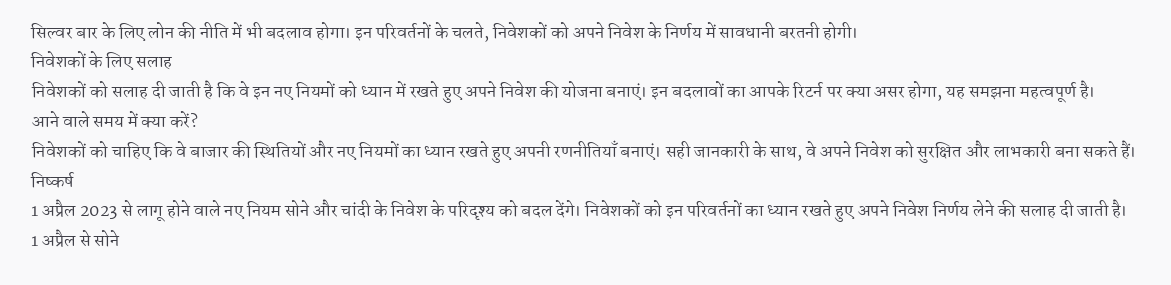सिल्वर बार के लिए लोन की नीति में भी बदलाव होगा। इन परिवर्तनों के चलते, निवेशकों को अपने निवेश के निर्णय में सावधानी बरतनी होगी।
निवेशकों के लिए सलाह
निवेशकों को सलाह दी जाती है कि वे इन नए नियमों को ध्यान में रखते हुए अपने निवेश की योजना बनाएं। इन बदलावों का आपके रिटर्न पर क्या असर होगा, यह समझना महत्वपूर्ण है।
आने वाले समय में क्या करें?
निवेशकों को चाहिए कि वे बाजार की स्थितियों और नए नियमों का ध्यान रखते हुए अपनी रणनीतियाँ बनाएं। सही जानकारी के साथ, वे अपने निवेश को सुरक्षित और लाभकारी बना सकते हैं।
निष्कर्ष
1 अप्रैल 2023 से लागू होने वाले नए नियम सोने और चांदी के निवेश के परिदृश्य को बदल देंगे। निवेशकों को इन परिवर्तनों का ध्यान रखते हुए अपने निवेश निर्णय लेने की सलाह दी जाती है।
1 अप्रैल से सोने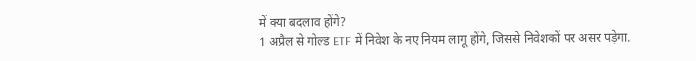में क्या बदलाव होंगे?
1 अप्रैल से गोल्ड ETF में निवेश के नए नियम लागू होंगे, जिससे निवेशकों पर असर पड़ेगा.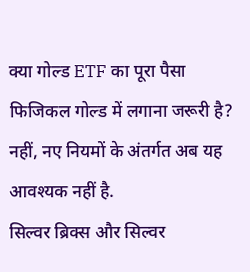क्या गोल्ड ETF का पूरा पैसा फिजिकल गोल्ड में लगाना जरूरी है?
नहीं, नए नियमों के अंतर्गत अब यह आवश्यक नहीं है.
सिल्वर ब्रिक्स और सिल्वर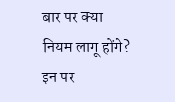बार पर क्या नियम लागू होंगे?
इन पर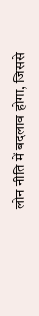लोन नीति में बदलाव होगा, जिससे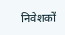निवेशकों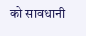को सावधानी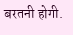बरतनी होगी.